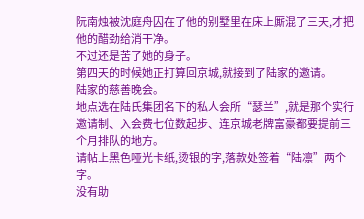阮南烛被沈庭舟囚在了他的别墅里在床上厮混了三天,才把他的醋劲给消干净。
不过还是苦了她的身子。
第四天的时候她正打算回京城,就接到了陆家的邀请。
陆家的慈善晚会。
地点选在陆氏集团名下的私人会所“瑟兰”,就是那个实行邀请制、入会费七位数起步、连京城老牌富豪都要提前三个月排队的地方。
请帖上黑色哑光卡纸,烫银的字,落款处签着“陆凛”两个字。
没有助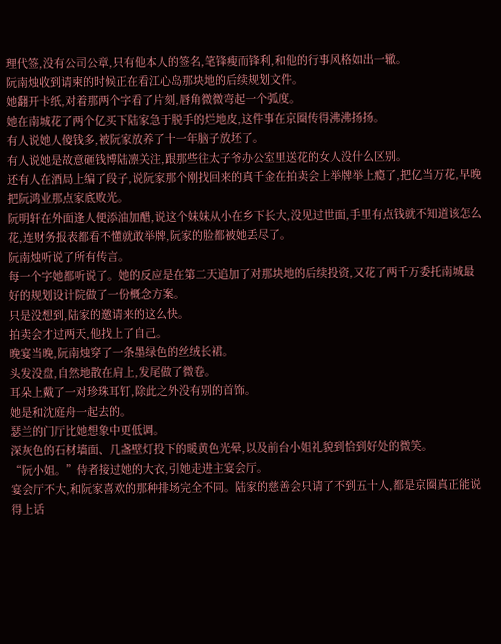理代签,没有公司公章,只有他本人的签名,笔锋瘦而锋利,和他的行事风格如出一辙。
阮南烛收到请柬的时候正在看江心岛那块地的后续规划文件。
她翻开卡纸,对着那两个字看了片刻,唇角微微弯起一个弧度。
她在南城花了两个亿买下陆家急于脱手的烂地皮,这件事在京圈传得沸沸扬扬。
有人说她人傻钱多,被阮家放养了十一年脑子放坯了。
有人说她是故意砸钱博陆凛关注,跟那些往太子爷办公室里送花的女人没什么区别。
还有人在酒局上编了段子,说阮家那个刚找回来的真千金在拍卖会上举牌举上瘾了,把亿当万花,早晚把阮鸿业那点家底败光。
阮明轩在外面逢人便添油加醋,说这个妹妹从小在乡下长大,没见过世面,手里有点钱就不知道该怎么花,连财务报表都看不懂就敢举牌,阮家的脸都被她丢尽了。
阮南烛听说了所有传言。
每一个字她都听说了。她的反应是在第二天追加了对那块地的后续投资,又花了两千万委托南城最好的规划设计院做了一份概念方案。
只是没想到,陆家的邀请来的这么快。
拍卖会才过两天,他找上了自己。
晚宴当晚,阮南烛穿了一条墨绿色的丝绒长裙。
头发没盘,自然地散在肩上,发尾做了微卷。
耳朵上戴了一对珍珠耳钉,除此之外没有别的首饰。
她是和沈庭舟一起去的。
瑟兰的门厅比她想象中更低调。
深灰色的石材墙面、几盏壁灯投下的暖黄色光晕,以及前台小姐礼貌到恰到好处的微笑。
“阮小姐。”侍者接过她的大衣,引她走进主宴会厅。
宴会厅不大,和阮家喜欢的那种排场完全不同。陆家的慈善会只请了不到五十人,都是京圈真正能说得上话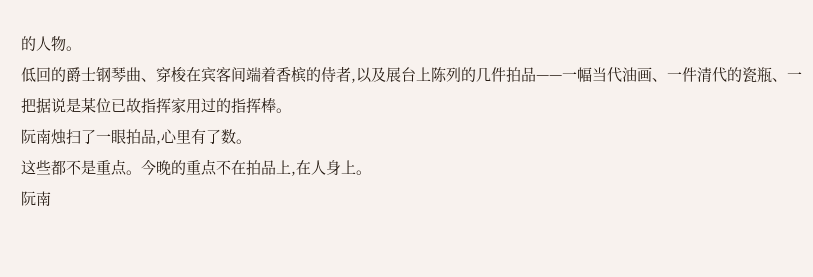的人物。
低回的爵士钢琴曲、穿梭在宾客间端着香槟的侍者,以及展台上陈列的几件拍品——一幅当代油画、一件清代的瓷瓶、一把据说是某位已故指挥家用过的指挥棒。
阮南烛扫了一眼拍品,心里有了数。
这些都不是重点。今晚的重点不在拍品上,在人身上。
阮南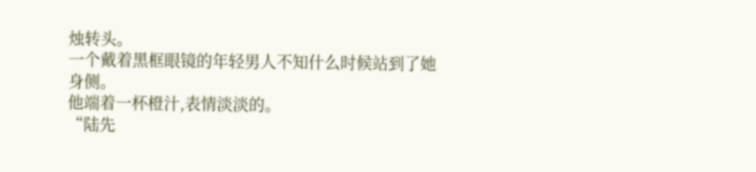烛转头。
一个戴着黑框眼镜的年轻男人不知什么时候站到了她身侧。
他端着一杯橙汁,表情淡淡的。
“陆先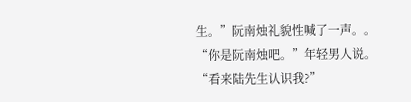生。”阮南烛礼貌性喊了一声。。
“你是阮南烛吧。”年轻男人说。
“看来陆先生认识我?”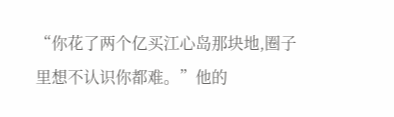“你花了两个亿买江心岛那块地,圈子里想不认识你都难。”他的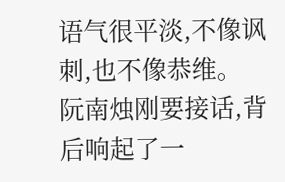语气很平淡,不像讽刺,也不像恭维。
阮南烛刚要接话,背后响起了一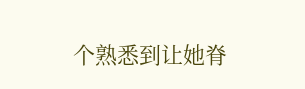个熟悉到让她脊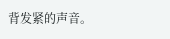背发紧的声音。